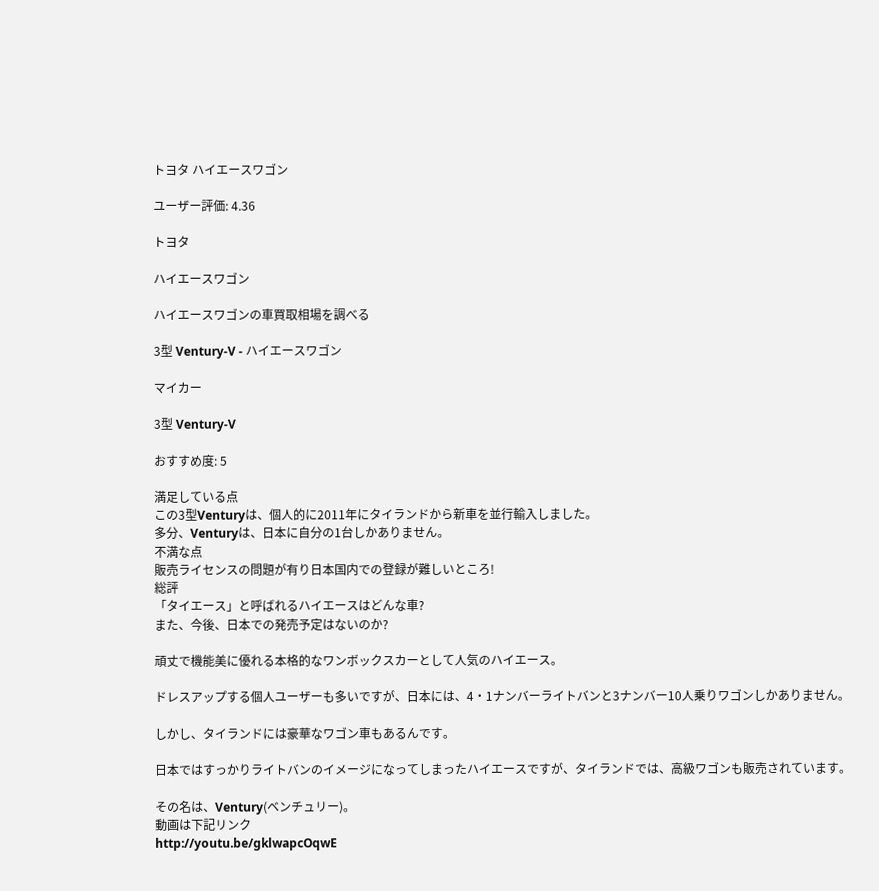トヨタ ハイエースワゴン

ユーザー評価: 4.36

トヨタ

ハイエースワゴン

ハイエースワゴンの車買取相場を調べる

3型 Ventury-V - ハイエースワゴン

マイカー

3型 Ventury-V

おすすめ度: 5

満足している点
この3型Venturyは、個人的に2011年にタイランドから新車を並行輸入しました。
多分、Venturyは、日本に自分の1台しかありません。
不満な点
販売ライセンスの問題が有り日本国内での登録が難しいところ!
総評
「タイエース」と呼ばれるハイエースはどんな車?
また、今後、日本での発売予定はないのか?

頑丈で機能美に優れる本格的なワンボックスカーとして人気のハイエース。

ドレスアップする個人ユーザーも多いですが、日本には、4・1ナンバーライトバンと3ナンバー10人乗りワゴンしかありません。

しかし、タイランドには豪華なワゴン車もあるんです。

日本ではすっかりライトバンのイメージになってしまったハイエースですが、タイランドでは、高級ワゴンも販売されています。

その名は、Ventury(ベンチュリー)。
動画は下記リンク
http://youtu.be/gklwapcOqwE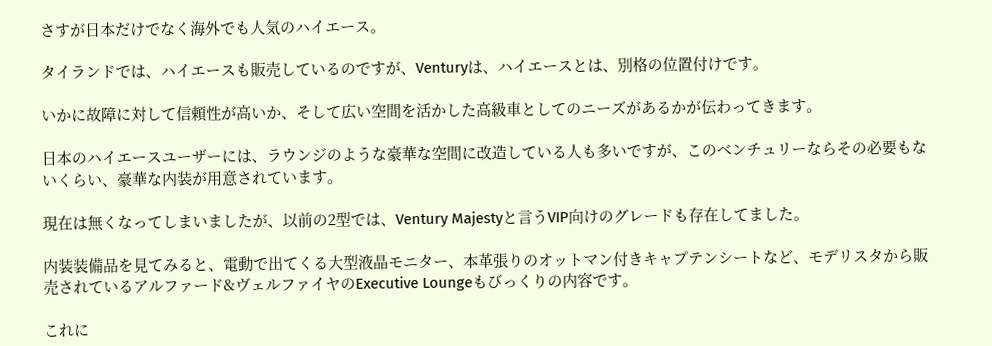さすが日本だけでなく海外でも人気のハイエース。

タイランドでは、ハイエースも販売しているのですが、Venturyは、ハイエースとは、別格の位置付けです。

いかに故障に対して信頼性が高いか、そして広い空間を活かした高級車としてのニーズがあるかが伝わってきます。

日本のハイエースユーザーには、ラウンジのような豪華な空間に改造している人も多いですが、このベンチュリーならその必要もないくらい、豪華な内装が用意されています。

現在は無くなってしまいましたが、以前の2型では、Ventury Majestyと言うVIP向けのグレードも存在してました。

内装装備品を見てみると、電動で出てくる大型液晶モニター、本革張りのオットマン付きキャプテンシートなど、モデリスタから販売されているアルファード&ヴェルファイヤのExecutive Loungeもびっくりの内容です。

これに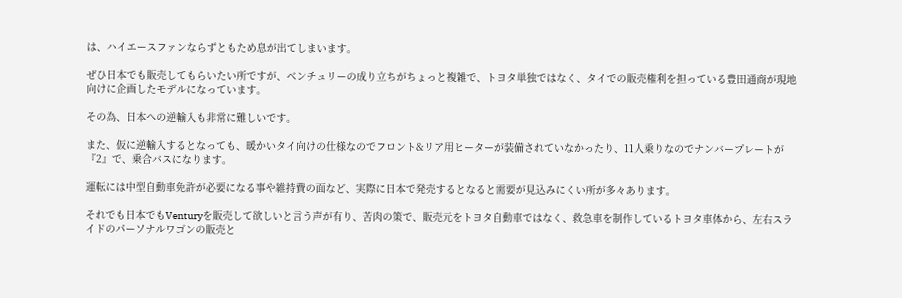は、ハイエースファンならずともため息が出てしまいます。

ぜひ日本でも販売してもらいたい所ですが、ベンチュリーの成り立ちがちょっと複雑で、トヨタ単独ではなく、タイでの販売権利を担っている豊田通商が現地向けに企画したモデルになっています。

その為、日本への逆輸入も非常に難しいです。

また、仮に逆輸入するとなっても、暖かいタイ向けの仕様なのでフロント&リア用ヒーターが装備されていなかったり、11人乗りなのでナンバープレートが『2』で、乗合バスになります。

運転には中型自動車免許が必要になる事や維持費の面など、実際に日本で発売するとなると需要が見込みにくい所が多々あります。

それでも日本でもVenturyを販売して欲しいと言う声が有り、苦肉の策で、販売元をトヨタ自動車ではなく、救急車を制作しているトヨタ車体から、左右スライドのパーソナルワゴンの販売と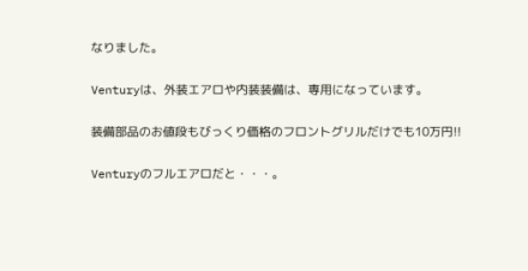なりました。

Venturyは、外装エアロや内装装備は、専用になっています。

装備部品のお値段もびっくり価格のフロントグリルだけでも10万円!!

Venturyのフルエアロだと・・・。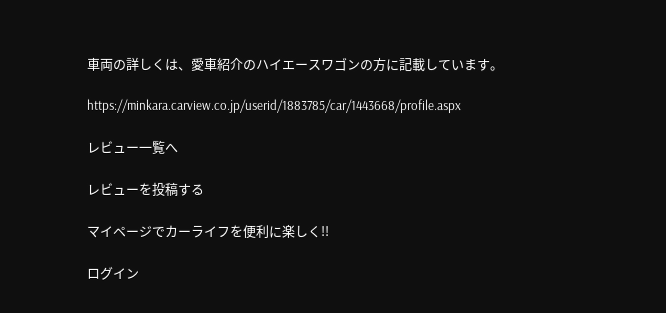車両の詳しくは、愛車紹介のハイエースワゴンの方に記載しています。

https://minkara.carview.co.jp/userid/1883785/car/1443668/profile.aspx

レビュー一覧へ

レビューを投稿する

マイページでカーライフを便利に楽しく!!

ログイン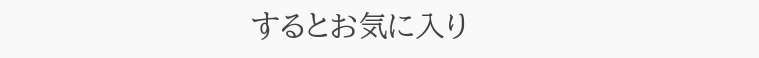するとお気に入り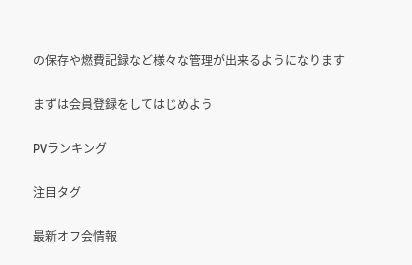の保存や燃費記録など様々な管理が出来るようになります

まずは会員登録をしてはじめよう

PVランキング

注目タグ

最新オフ会情報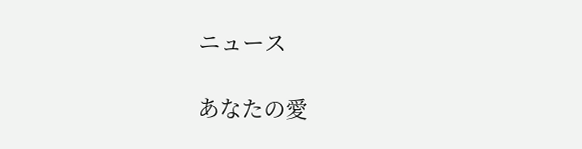ニュース

あなたの愛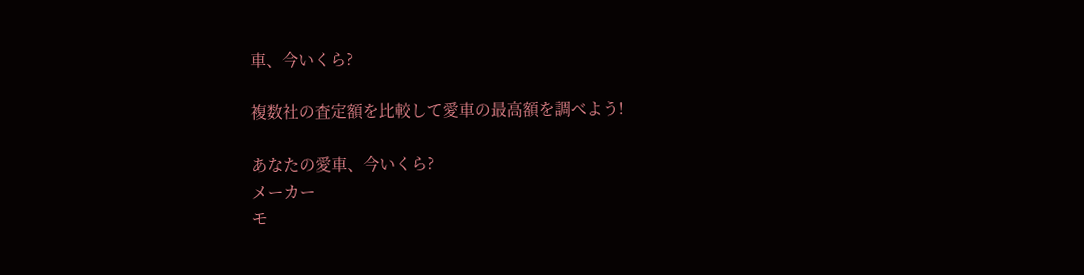車、今いくら?

複数社の査定額を比較して愛車の最高額を調べよう!

あなたの愛車、今いくら?
メーカー
モ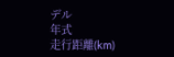デル
年式
走行距離(km)